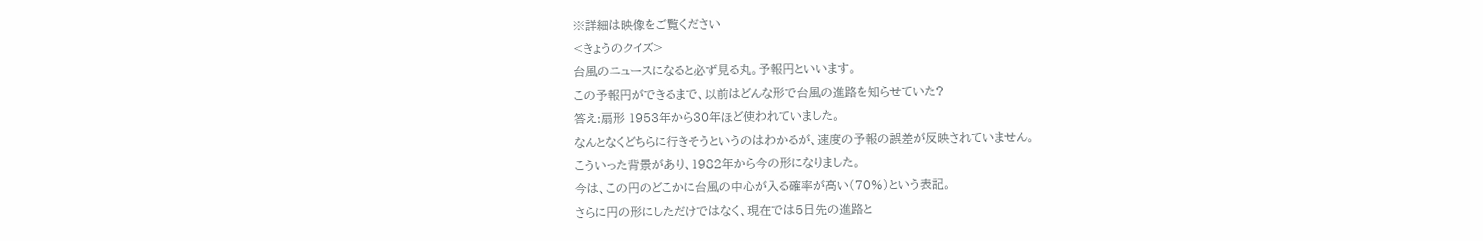※詳細は映像をご覧ください
<きょうのクイズ>
台風のニュースになると必ず見る丸。予報円といいます。
この予報円ができるまで、以前はどんな形で台風の進路を知らせていた?
答え:扇形 1953年から30年ほど使われていました。
なんとなくどちらに行きそうというのはわかるが、速度の予報の誤差が反映されていません。
こういった背景があり、1982年から今の形になりました。
今は、この円のどこかに台風の中心が入る確率が高い(70%)という表記。
さらに円の形にしただけではなく、現在では5日先の進路と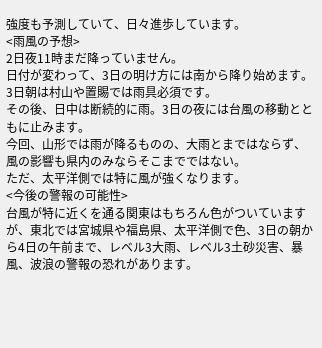強度も予測していて、日々進歩しています。
<雨風の予想>
2日夜11時まだ降っていません。
日付が変わって、3日の明け方には南から降り始めます。3日朝は村山や置賜では雨具必須です。
その後、日中は断続的に雨。3日の夜には台風の移動とともに止みます。
今回、山形では雨が降るものの、大雨とまではならず、風の影響も県内のみならそこまでではない。
ただ、太平洋側では特に風が強くなります。
<今後の警報の可能性>
台風が特に近くを通る関東はもちろん色がついていますが、東北では宮城県や福島県、太平洋側で色、3日の朝から4日の午前まで、レベル3大雨、レベル3土砂災害、暴風、波浪の警報の恐れがあります。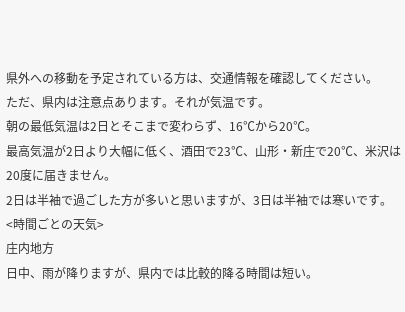県外への移動を予定されている方は、交通情報を確認してください。
ただ、県内は注意点あります。それが気温です。
朝の最低気温は2日とそこまで変わらず、16℃から20℃。
最高気温が2日より大幅に低く、酒田で23℃、山形・新庄で20℃、米沢は20度に届きません。
2日は半袖で過ごした方が多いと思いますが、3日は半袖では寒いです。
<時間ごとの天気>
庄内地方
日中、雨が降りますが、県内では比較的降る時間は短い。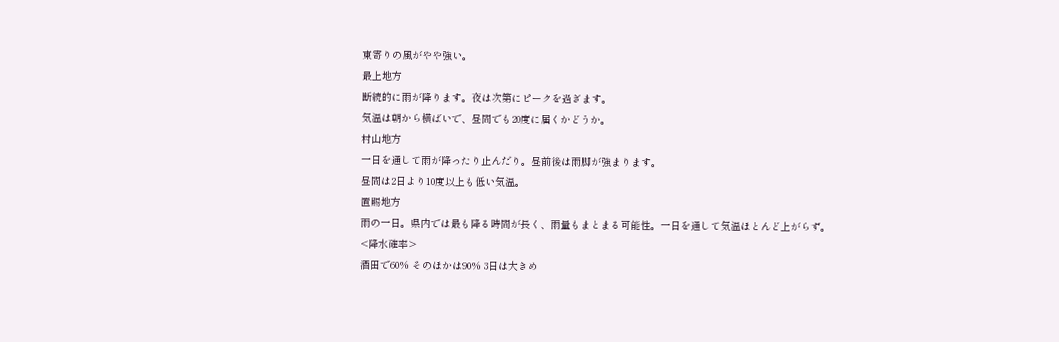東寄りの風がやや強い。
最上地方
断続的に雨が降ります。夜は次第にピークを過ぎます。
気温は朝から横ばいで、昼間でも20度に届くかどうか。
村山地方
一日を通して雨が降ったり止んだり。昼前後は雨脚が強まります。
昼間は2日より10度以上も低い気温。
置賜地方
雨の一日。県内では最も降る時間が長く、雨量もまとまる可能性。一日を通して気温ほとんど上がらず。
<降水確率>
酒田で60% そのほかは90% 3日は大きめ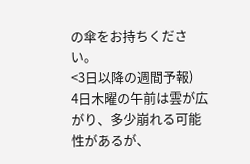の傘をお持ちください。
<3日以降の週間予報)
4日木曜の午前は雲が広がり、多少崩れる可能性があるが、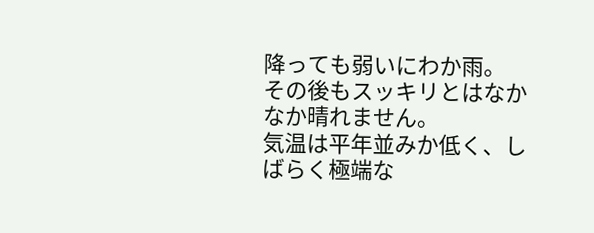降っても弱いにわか雨。
その後もスッキリとはなかなか晴れません。
気温は平年並みか低く、しばらく極端な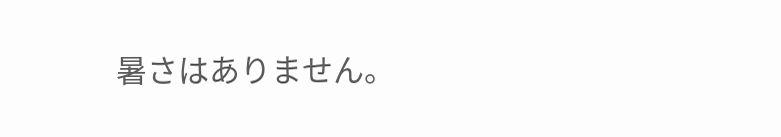暑さはありません。